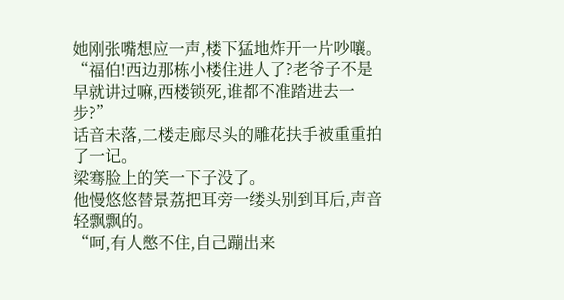她刚张嘴想应一声,楼下猛地炸开一片吵嚷。
“福伯!西边那栋小楼住进人了?老爷子不是早就讲过嘛,西楼锁死,谁都不准踏进去一步?”
话音未落,二楼走廊尽头的雕花扶手被重重拍了一记。
梁骞脸上的笑一下子没了。
他慢悠悠替景荔把耳旁一缕头别到耳后,声音轻飘飘的。
“呵,有人憋不住,自己蹦出来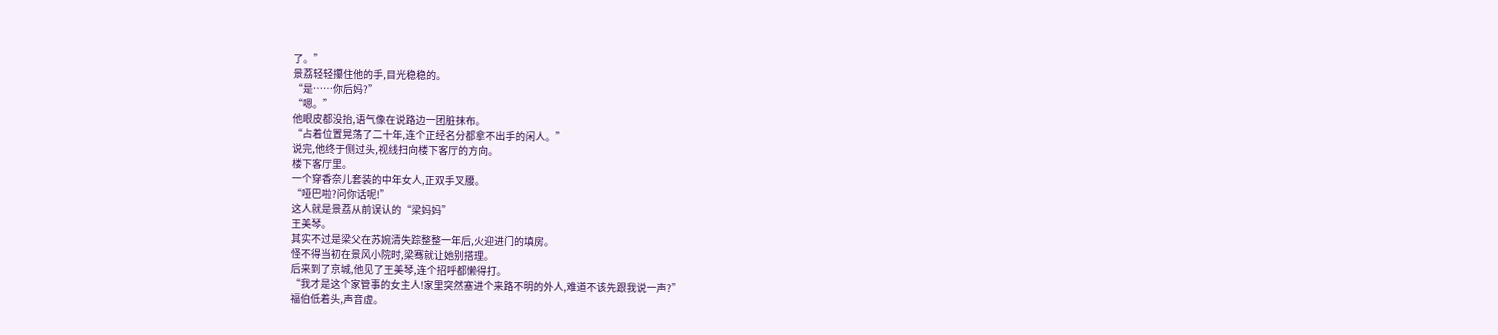了。”
景荔轻轻攥住他的手,目光稳稳的。
“是……你后妈?”
“嗯。”
他眼皮都没抬,语气像在说路边一团脏抹布。
“占着位置晃荡了二十年,连个正经名分都拿不出手的闲人。”
说完,他终于侧过头,视线扫向楼下客厅的方向。
楼下客厅里。
一个穿香奈儿套装的中年女人,正双手叉腰。
“哑巴啦?问你话呢!”
这人就是景荔从前误认的“梁妈妈”
王美琴。
其实不过是梁父在苏婉清失踪整整一年后,火迎进门的填房。
怪不得当初在景风小院时,梁骞就让她别搭理。
后来到了京城,他见了王美琴,连个招呼都懒得打。
“我才是这个家管事的女主人!家里突然塞进个来路不明的外人,难道不该先跟我说一声?”
福伯低着头,声音虚。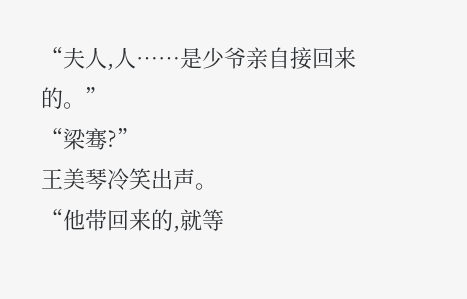“夫人,人……是少爷亲自接回来的。”
“梁骞?”
王美琴冷笑出声。
“他带回来的,就等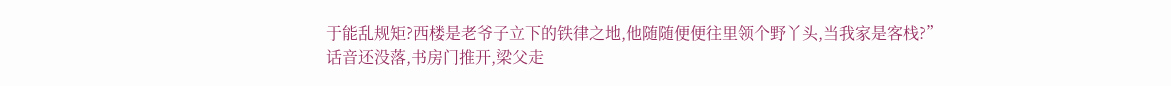于能乱规矩?西楼是老爷子立下的铁律之地,他随随便便往里领个野丫头,当我家是客栈?”
话音还没落,书房门推开,梁父走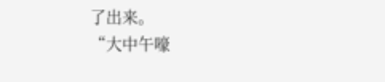了出来。
“大中午嚎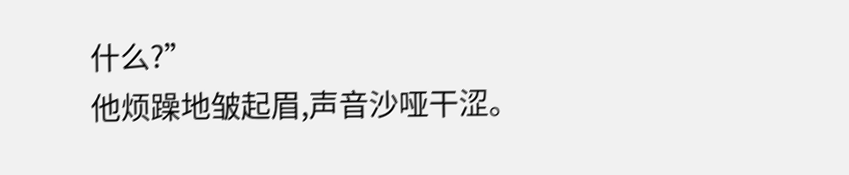什么?”
他烦躁地皱起眉,声音沙哑干涩。